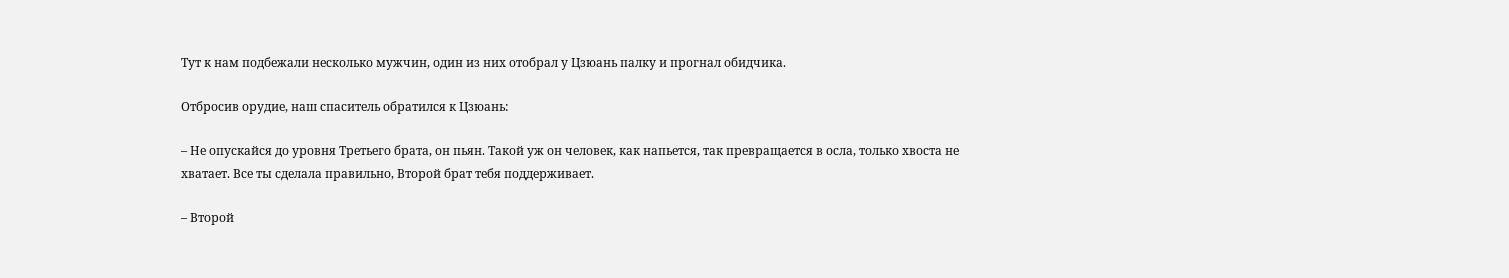Тут к нам подбежали несколько мужчин, один из них отобрал у Цзюань палку и прогнал обидчика.

Отбросив орудие, наш спаситель обратился к Цзюань:

– Не опускайся до уровня Третьего брата, он пьян. Такой уж он человек, как напьется, так превращается в осла, только хвоста не хватает. Все ты сделала правильно, Второй брат тебя поддерживает.

– Второй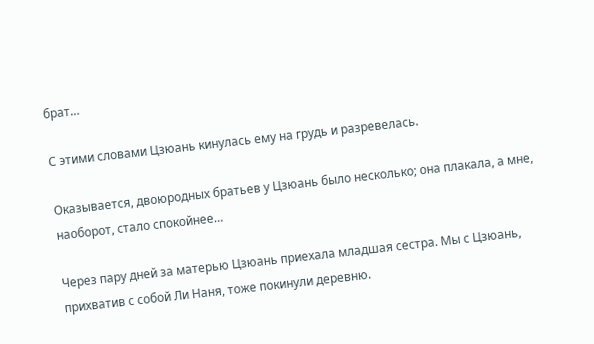брат…

С этими словами Цзюань кинулась ему на грудь и разревелась.

Оказывается, двоюродных братьев у Цзюань было несколько; она плакала, а мне, наоборот, стало спокойнее…

Через пару дней за матерью Цзюань приехала младшая сестра. Мы с Цзюань, прихватив с собой Ли Наня, тоже покинули деревню.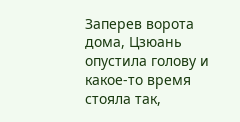Заперев ворота дома, Цзюань опустила голову и какое-то время стояла так,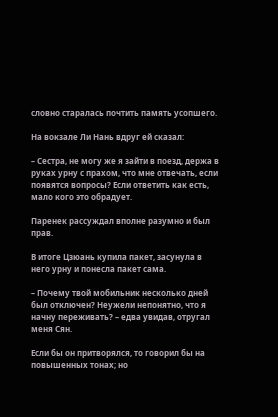словно старалась почтить память усопшего.

На вокзале Ли Нань вдруг ей сказал:

– Сестра, не могу же я зайти в поезд, держа в руках урну с прахом, что мне отвечать, если появятся вопросы? Если ответить как есть, мало кого это обрадует.

Паренек рассуждал вполне разумно и был прав.

В итоге Цзюань купила пакет, засунула в него урну и понесла пакет сама.

– Почему твой мобильник несколько дней был отключен? Неужели непонятно, что я начну переживать? – едва увидав, отругал меня Сян.

Если бы он притворялся, то говорил бы на повышенных тонах; но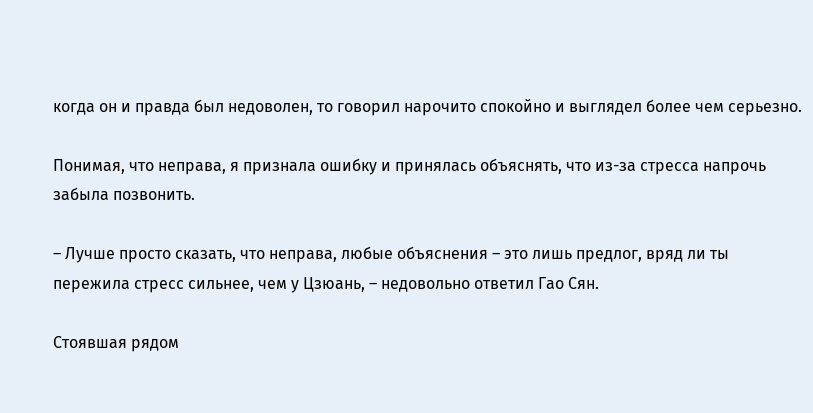когда он и правда был недоволен, то говорил нарочито спокойно и выглядел более чем серьезно.

Понимая, что неправа, я признала ошибку и принялась объяснять, что из-за стресса напрочь забыла позвонить.

– Лучше просто сказать, что неправа, любые объяснения – это лишь предлог, вряд ли ты пережила стресс сильнее, чем у Цзюань, – недовольно ответил Гао Сян.

Стоявшая рядом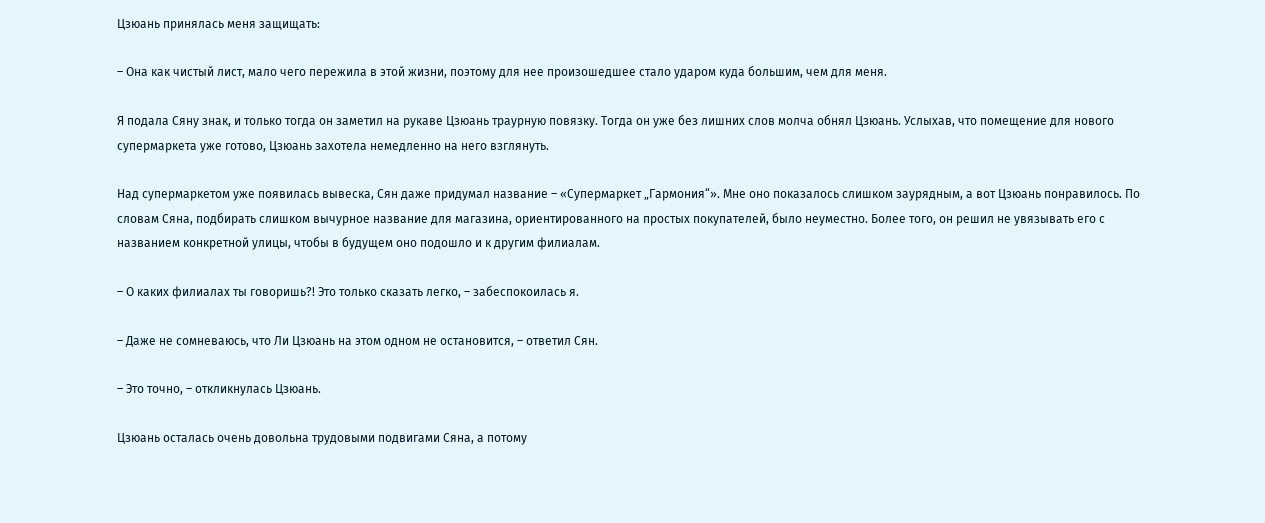Цзюань принялась меня защищать:

– Она как чистый лист, мало чего пережила в этой жизни, поэтому для нее произошедшее стало ударом куда большим, чем для меня.

Я подала Сяну знак, и только тогда он заметил на рукаве Цзюань траурную повязку. Тогда он уже без лишних слов молча обнял Цзюань. Услыхав, что помещение для нового супермаркета уже готово, Цзюань захотела немедленно на него взглянуть.

Над супермаркетом уже появилась вывеска, Сян даже придумал название – «Супермаркет „Гармония“». Мне оно показалось слишком заурядным, а вот Цзюань понравилось. По словам Сяна, подбирать слишком вычурное название для магазина, ориентированного на простых покупателей, было неуместно. Более того, он решил не увязывать его с названием конкретной улицы, чтобы в будущем оно подошло и к другим филиалам.

– О каких филиалах ты говоришь?! Это только сказать легко, – забеспокоилась я.

– Даже не сомневаюсь, что Ли Цзюань на этом одном не остановится, – ответил Сян.

– Это точно, – откликнулась Цзюань.

Цзюань осталась очень довольна трудовыми подвигами Сяна, а потому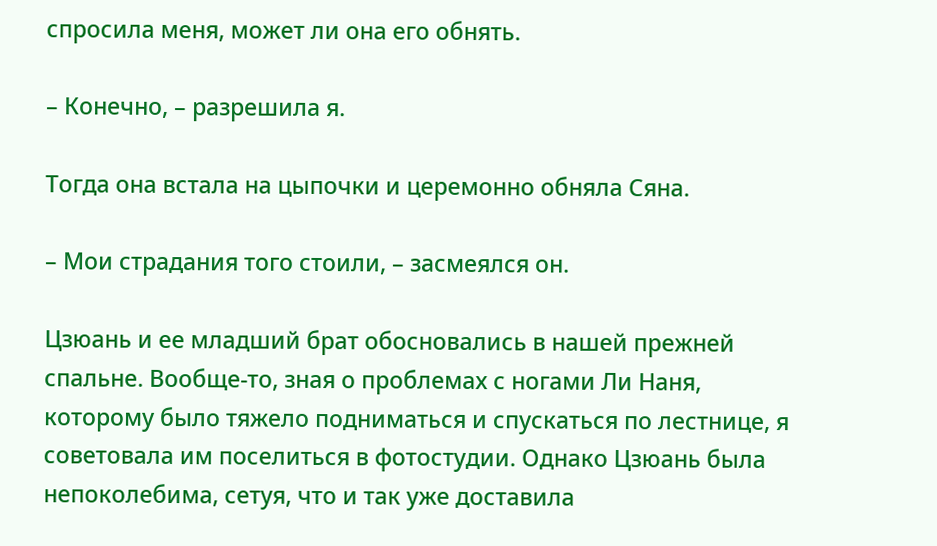спросила меня, может ли она его обнять.

– Конечно, – разрешила я.

Тогда она встала на цыпочки и церемонно обняла Сяна.

– Мои страдания того стоили, – засмеялся он.

Цзюань и ее младший брат обосновались в нашей прежней спальне. Вообще-то, зная о проблемах с ногами Ли Наня, которому было тяжело подниматься и спускаться по лестнице, я советовала им поселиться в фотостудии. Однако Цзюань была непоколебима, сетуя, что и так уже доставила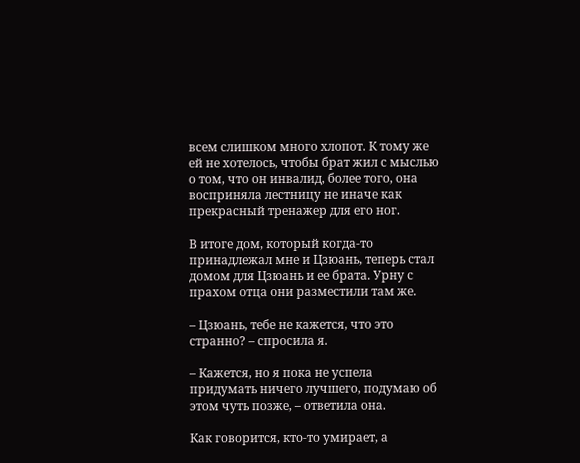всем слишком много хлопот. К тому же ей не хотелось, чтобы брат жил с мыслью о том, что он инвалид, более того, она восприняла лестницу не иначе как прекрасный тренажер для его ног.

В итоге дом, который когда-то принадлежал мне и Цзюань, теперь стал домом для Цзюань и ее брата. Урну с прахом отца они разместили там же.

– Цзюань, тебе не кажется, что это странно? – спросила я.

– Кажется, но я пока не успела придумать ничего лучшего, подумаю об этом чуть позже, – ответила она.

Как говорится, кто-то умирает, а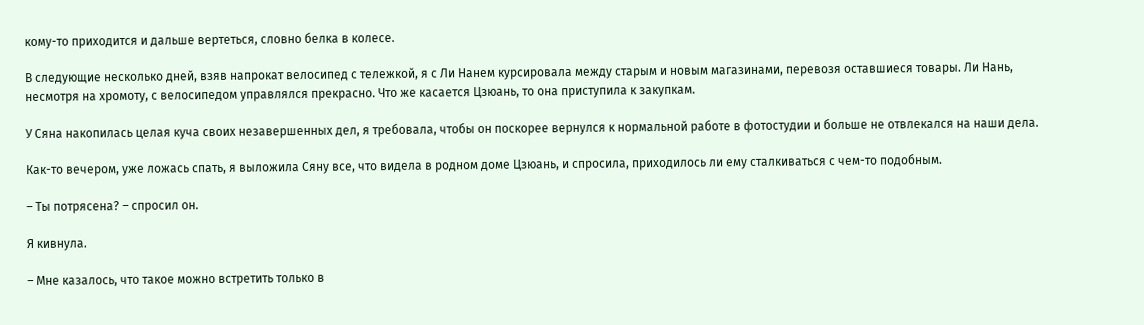кому-то приходится и дальше вертеться, словно белка в колесе.

В следующие несколько дней, взяв напрокат велосипед с тележкой, я с Ли Нанем курсировала между старым и новым магазинами, перевозя оставшиеся товары. Ли Нань, несмотря на хромоту, с велосипедом управлялся прекрасно. Что же касается Цзюань, то она приступила к закупкам.

У Сяна накопилась целая куча своих незавершенных дел, я требовала, чтобы он поскорее вернулся к нормальной работе в фотостудии и больше не отвлекался на наши дела.

Как-то вечером, уже ложась спать, я выложила Сяну все, что видела в родном доме Цзюань, и спросила, приходилось ли ему сталкиваться с чем-то подобным.

– Ты потрясена? – спросил он.

Я кивнула.

– Мне казалось, что такое можно встретить только в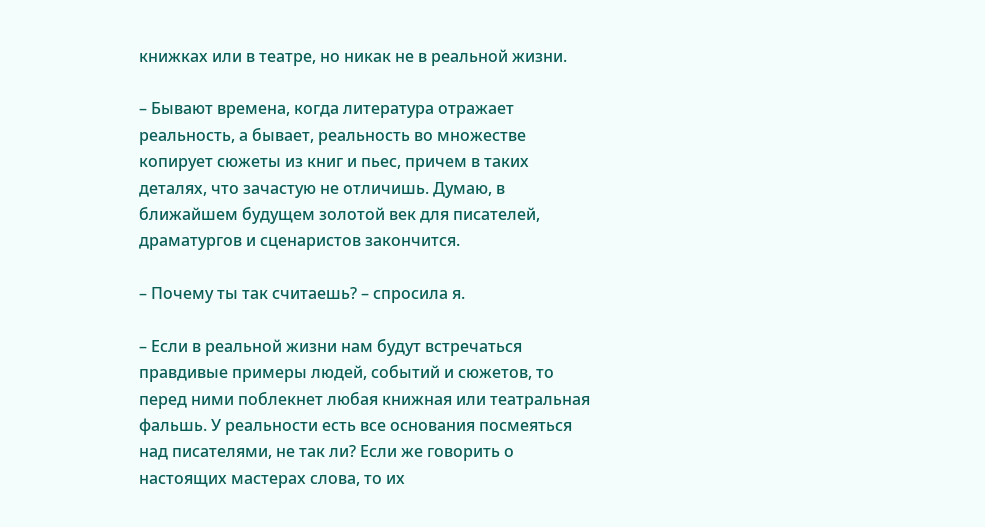книжках или в театре, но никак не в реальной жизни.

– Бывают времена, когда литература отражает реальность, а бывает, реальность во множестве копирует сюжеты из книг и пьес, причем в таких деталях, что зачастую не отличишь. Думаю, в ближайшем будущем золотой век для писателей, драматургов и сценаристов закончится.

– Почему ты так считаешь? – спросила я.

– Если в реальной жизни нам будут встречаться правдивые примеры людей, событий и сюжетов, то перед ними поблекнет любая книжная или театральная фальшь. У реальности есть все основания посмеяться над писателями, не так ли? Если же говорить о настоящих мастерах слова, то их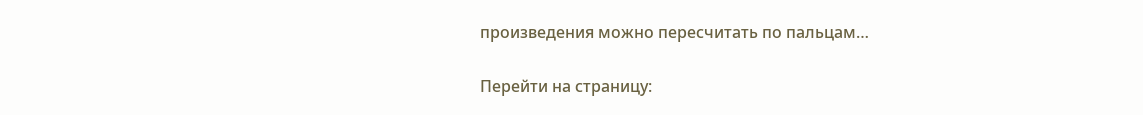произведения можно пересчитать по пальцам…

Перейти на страницу: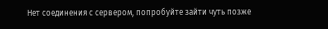Нет соединения с сервером, попробуйте зайти чуть позже